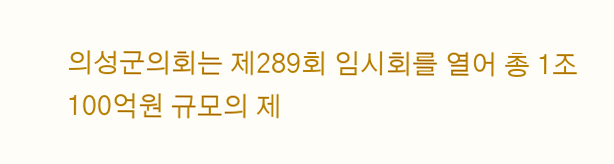의성군의회는 제289회 임시회를 열어 총 1조100억원 규모의 제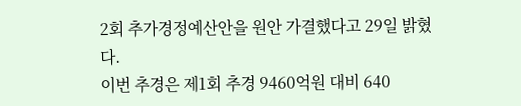2회 추가경정예산안을 원안 가결했다고 29일 밝혔다.
이번 추경은 제1회 추경 9460억원 대비 640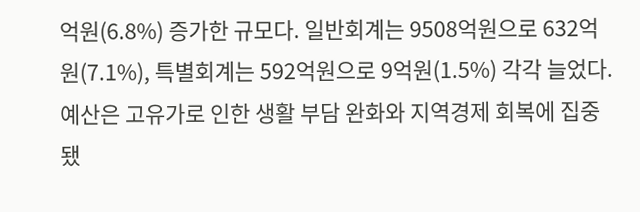억원(6.8%) 증가한 규모다. 일반회계는 9508억원으로 632억원(7.1%), 특별회계는 592억원으로 9억원(1.5%) 각각 늘었다.
예산은 고유가로 인한 생활 부담 완화와 지역경제 회복에 집중됐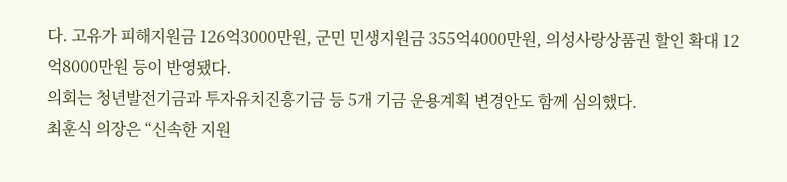다. 고유가 피해지원금 126억3000만원, 군민 민생지원금 355억4000만원, 의성사랑상품권 할인 확대 12억8000만원 등이 반영됐다.
의회는 청년발전기금과 투자유치진흥기금 등 5개 기금 운용계획 변경안도 함께 심의했다.
최훈식 의장은 “신속한 지원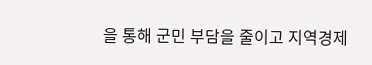을 통해 군민 부담을 줄이고 지역경제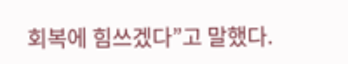회복에 힘쓰겠다”고 말했다.